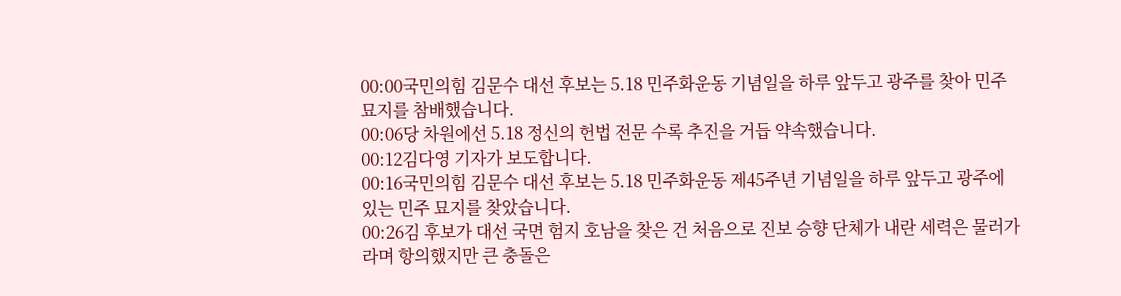00:00국민의힘 김문수 대선 후보는 5.18 민주화운동 기념일을 하루 앞두고 광주를 찾아 민주 묘지를 참배했습니다.
00:06당 차원에선 5.18 정신의 헌법 전문 수록 추진을 거듭 약속했습니다.
00:12김다영 기자가 보도합니다.
00:16국민의힘 김문수 대선 후보는 5.18 민주화운동 제45주년 기념일을 하루 앞두고 광주에 있는 민주 묘지를 찾았습니다.
00:26김 후보가 대선 국면 험지 호남을 찾은 건 처음으로 진보 승향 단체가 내란 세력은 물러가라며 항의했지만 큰 충돌은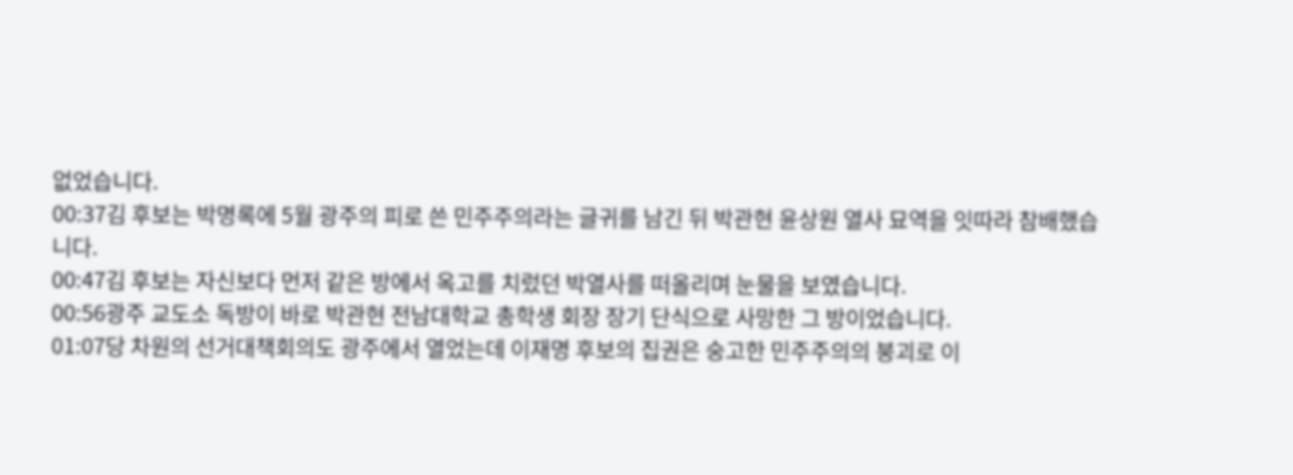없었습니다.
00:37김 후보는 박명록에 5월 광주의 피로 쓴 민주주의라는 글귀를 남긴 뒤 박관현 윤상원 열사 묘역을 잇따라 참배했습니다.
00:47김 후보는 자신보다 먼저 같은 방에서 옥고를 치렀던 박열사를 떠올리며 눈물을 보였습니다.
00:56광주 교도소 독방이 바로 박관현 전남대학교 총학생 회장 장기 단식으로 사망한 그 방이었습니다.
01:07당 차원의 선거대책회의도 광주에서 열었는데 이재명 후보의 집권은 숭고한 민주주의의 붕괴로 이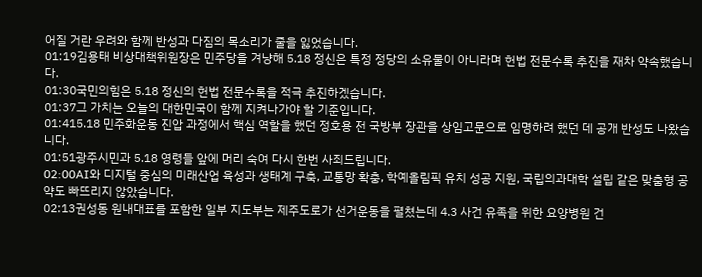어질 거란 우려와 함께 반성과 다짐의 목소리가 줄을 잃었습니다.
01:19김용태 비상대책위원장은 민주당을 겨냥해 5.18 정신은 특정 정당의 소유물이 아니라며 헌법 전문수록 추진을 재차 약속했습니다.
01:30국민의힘은 5.18 정신의 헌법 전문수록을 적극 추진하겠습니다.
01:37그 가치는 오늘의 대한민국이 함께 지켜나가야 할 기준입니다.
01:415.18 민주화운동 진압 과정에서 핵심 역할을 했던 정호용 전 국방부 장관을 상임고문으로 임명하려 했던 데 공개 반성도 나왔습니다.
01:51광주시민과 5.18 영령들 앞에 머리 숙여 다시 한번 사죄드립니다.
02:00AI와 디지털 중심의 미래산업 육성과 생태계 구축, 교통망 확충, 학예올림픽 유치 성공 지원, 국립의과대학 설립 같은 맞춤형 공약도 빠뜨리지 않았습니다.
02:13권성동 원내대표를 포함한 일부 지도부는 제주도로가 선거운동을 펼쳤는데 4.3 사건 유족을 위한 요양병원 건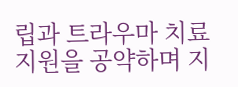립과 트라우마 치료 지원을 공약하며 지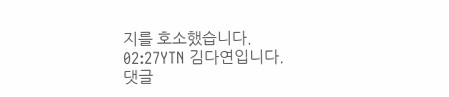지를 호소했습니다.
02:27YTN 김다연입니다.
댓글